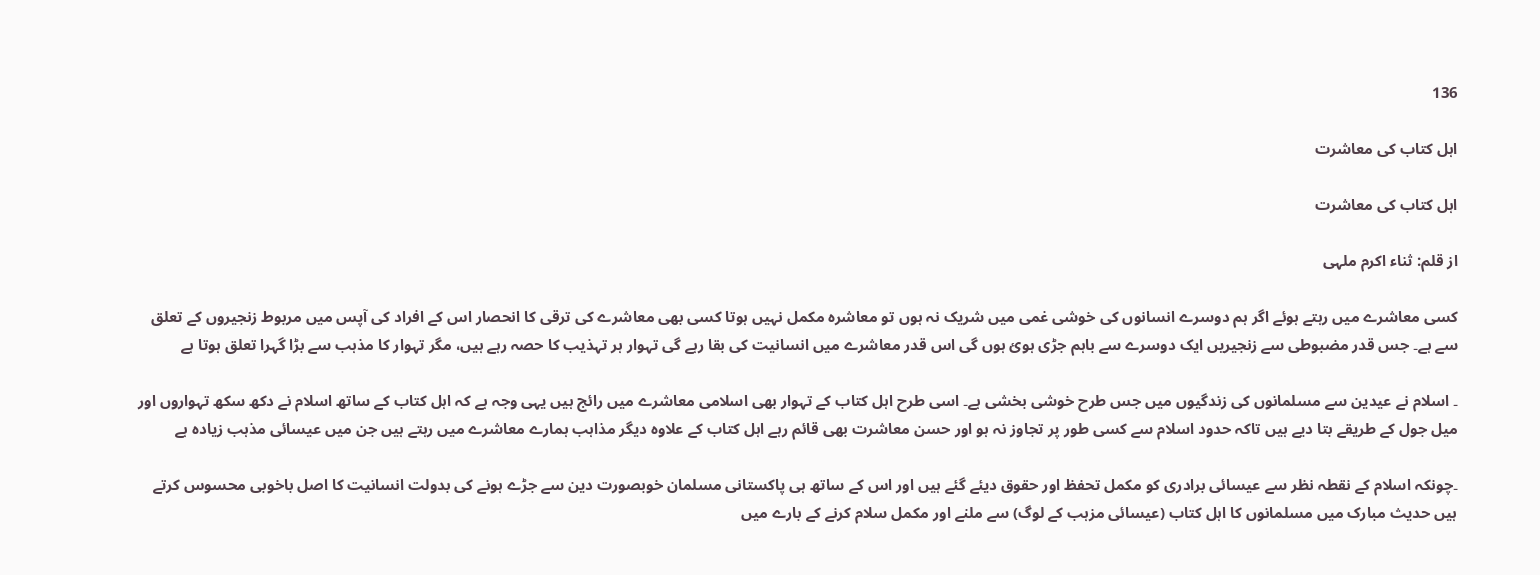136

اہل کتاب کی معاشرت

اہل کتاب کی معاشرت

از قلم: ثناء اکرم ملہی

کسی معاشرے میں رہتے ہوئے اگر ہم دوسرے انسانوں کی خوشی غمی میں شریک نہ ہوں تو معاشرہ مکمل نہیں ہوتا کسی بھی معاشرے کی ترقی کا انحصار اس کے افراد کی آپس میں مربوط زنجیروں کے تعلق سے ہے۔ جس قدر مضبوطی سے زنجیریں ایک دوسرے سے باہم جڑی ہوئ ہوں گی اس قدر معاشرے میں انسانیت کی بقا رہے گی تہوار ہر تہذیب کا حصہ رہے ہیں، مگر تہوار کا مذہب سے بڑا گہرا تعلق ہوتا ہے

۔ اسلام نے عیدین سے مسلمانوں کی زندگیوں میں جس طرح خوشی بخشی ہے۔ اسی طرح اہل کتاب کے تہوار بھی اسلامی معاشرے میں رائج ہیں یہی وجہ ہے کہ اہل کتاب کے ساتھ اسلام نے دکھ سکھ تہواروں اور میل جول کے طریقے بتا دیے ہیں تاکہ حدود اسلام سے کسی طور پر تجاوز نہ ہو اور حسن معاشرت بھی قائم رہے اہل کتاب کے علاوہ دیگر مذاہب ہمارے معاشرے میں رہتے ہیں جن میں عیسائی مذہب زیادہ ہے

۔چونکہ اسلام کے نقطہ نظر سے عیسائی برادری کو مکمل تحفظ اور حقوق دیئے گئے ہیں اور اس کے ساتھ ہی پاکستانی مسلمان خوبصورت دین سے جڑے ہونے کی بدولت انسانیت کا اصل باخوبی محسوس کرتے ہیں حدیث مبارک میں مسلمانوں کا اہل کتاب (عیسائی مزہب کے لوگ) سے ملنے اور مکمل سلام کرنے کے بارے میں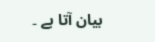بیان آتا ہے ۔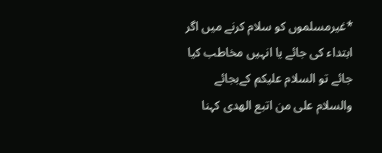*غیرمسلموں کو سلام کرنے میں اگر ابتداء کی جائے یا انہیں مخاطب کیا جائے تو السلام علیکم کےبجائے والسلام علی من اتبع الھدی کہنا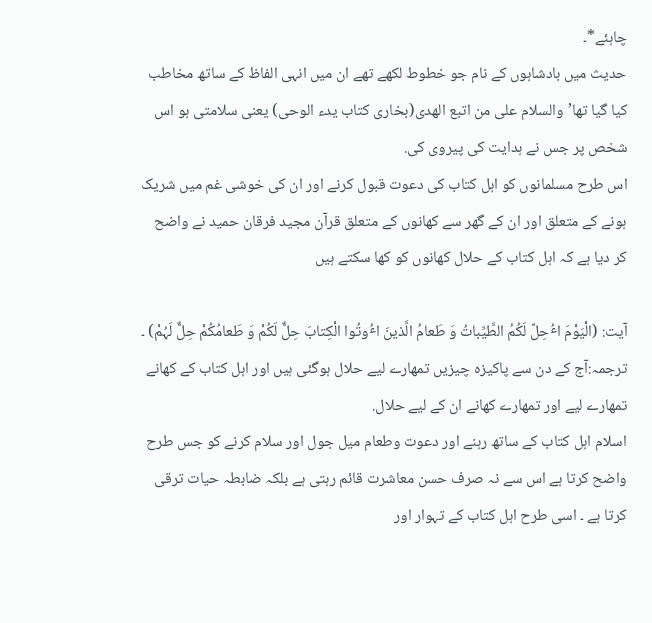چاہئے*۔
حدیث میں بادشاہوں کے نام جو خطوط لکھے تھے ان میں انہی الفاظ کے ساتھ مخاطب کیا گیا تھا’والسلام علی من اتبع الھدی(بخاری کتاب یدء الوحی) یعنی سلامتی ہو اس شخص پر جس نے ہدایت کی پیروی کی.
اس طرح مسلمانوں کو اہل کتاب کی دعوت قبول کرنے اور ان کی خوشی غم میں شریک ہونے کے متعلق اور ان کے گھر سے کھانوں کے متعلق قرآن مجید فرقان حمید نے واضح کر دیا ہے کہ اہل کتاب کے حلال کھانوں کو کھا سکتے ہیں

آیت: (الْیَوْمَ اٴُحِلَّ لَکُمُ الطَّیِّباتُ وَ طَعامُ الَّذینَ اٴُوتُوا الْکِتابَ حِلٌّ لَکُمْ وَ طَعامُکُمْ حِلٌّ لَہُمْ) ۔
ترجمہ:آج کے دن سے پاکیزہ چیزیں تمھارے لیے حلال ہوگئی ہیں اور اہل کتاب کے کھانے تمھارے لیے اور تمھارے کھانے ان کے لیے حلال.
اسلام اہل کتاب کے ساتھ رہنے اور دعوت وطعام میل جول اور سلام کرنے کو جس طرح واضح کرتا ہے اس سے نہ صرف حسن معاشرت قائم رہتی ہے بلکہ ضابطہ حیات ترقی کرتا ہے ۔ اسی طرح اہل کتاب کے تہوار اور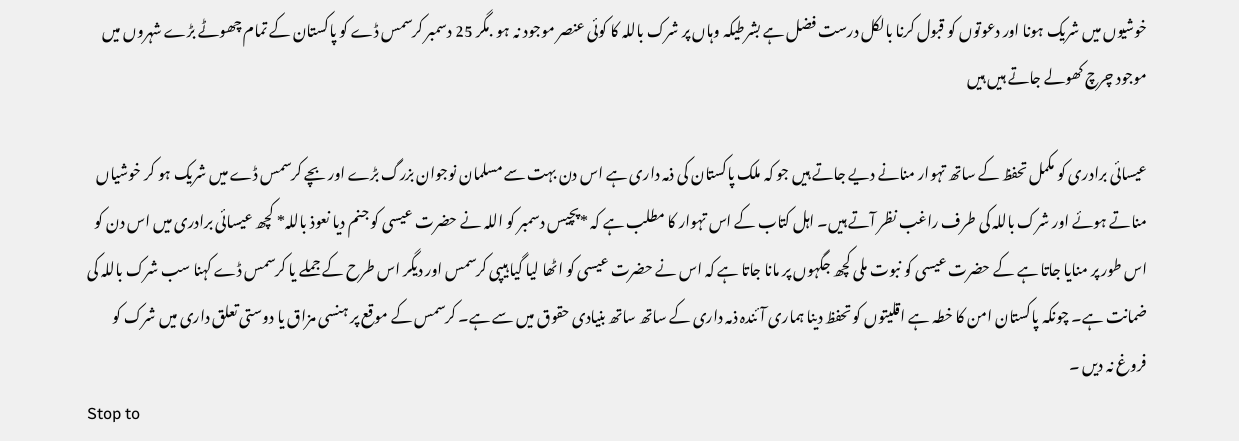خوشیوں میں شریک ہونا اور دعوتوں کو قبول کرنا بالکل درست فضل ہے بشرطیکہ وہاں پر شرک باللہ کا کوئی عنصر موجود نہ ہو .مگر 25 دسمبر کرسمس ڈے کو پاکستان کے تمام چھوٹے بڑے شہروں میں موجود چرچ کھولے جاتے ہیں ہیں

عیسائی برادری کو مکمل تحفظ کے ساتھ تہوار منانے دیے جاتے ہیں جو کہ ملک پاکستان کی ذمہ داری ہے اس دن بہت سے مسلمان نوجوان بزرگ بڑے اور بچے کرسمس ڈے میں شریک ہو کر خوشیاں مناتے ہوئے اور شرک باللہ کی طرف راغب نظر آتے ہیں۔ اہل کتاب کے اس تہوار کا مطلب ہے کہ *پچیس دسمبر کو اللہ نے حضرت عیسی کو جنم دیا نعوذ باللہ* کچھ عیسائی برادری میں اس دن کو اس طور پر منایا جاتا ہے کے حضرت عیسی کو نبوت ملی کچھ جگہوں پر مانا جاتا ہے کہ اس نے حضرت عیسی کو اٹھا لیا گیا ہیپی کرسمس اور دیگر اس طرح کے جملے یا کرسمس ڈے کہنا سب شرک باللہ کی ضمانت ہے۔ چونکہ پاکستان امن کا خطہ ہے اقلیتوں کو تحفظ دینا ہماری آئندہ ذمہ داری کے ساتھ ساتھ بنیادی حقوق میں سے ہے۔ کرسمس کے موقع پر ہنسی مزاق یا دوستی تعلق داری میں شرک کو فروغ نہ دیں ۔
Stop to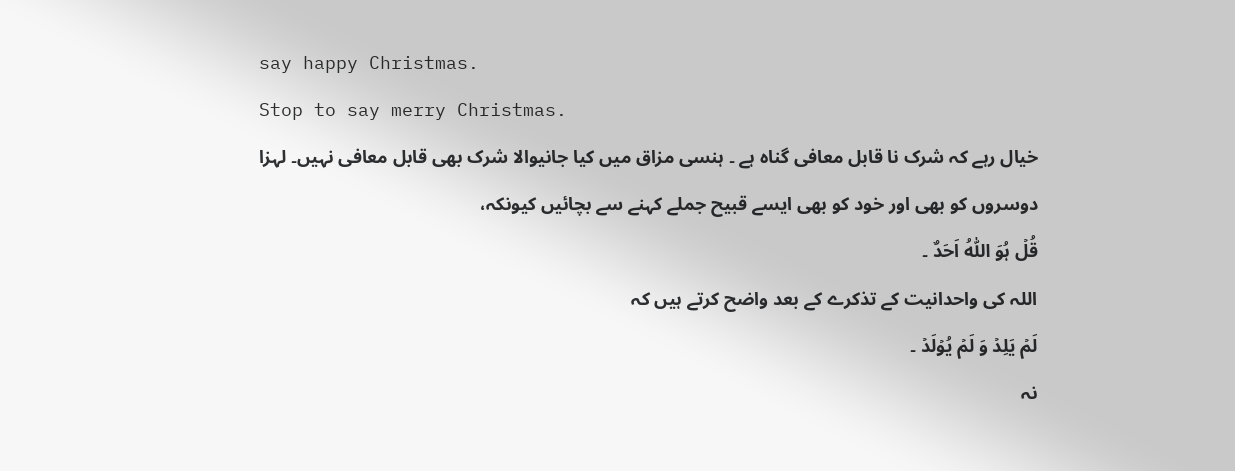say happy Christmas.
Stop to say merry Christmas.
خیال رہے کہ شرک نا قابل معافی گناہ ہے ۔ ہنسی مزاق میں کیا جانیوالا شرک بھی قابل معافی نہیں۔ لہزا دوسروں کو بھی اور خود کو بھی ایسے قبیح جملے کہنے سے بچائیں کیونکہ،
قُلۡ ہُوَ اللّٰہُ اَحَدٌ ۔
اللہ کی واحدانیت کے تذکرے کے بعد واضح کرتے ہیں کہ
لَمۡ یَلِدۡ وَ لَمۡ یُوۡلَدۡ ۔
نہ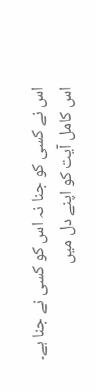اس نے کسی کو جنا نہ اس کو کسی نے جنا ہے۔
اس کامل آیت کو اپنے دل میں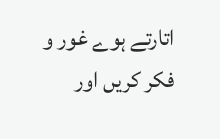اتارتے ہوے غور و فکر کریں اور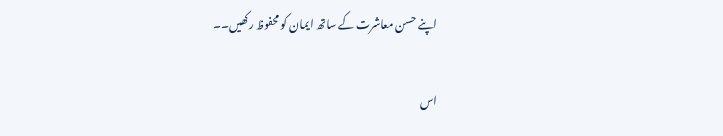اپنے حسن معاشرت کے ساتھ ایمان کو محفوظ رکھیں۔۔

اس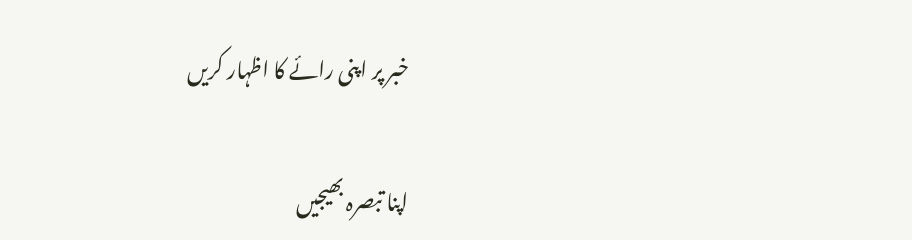خبر پر اپنی رائے کا اظہار کریں

اپنا تبصرہ بھیجیں